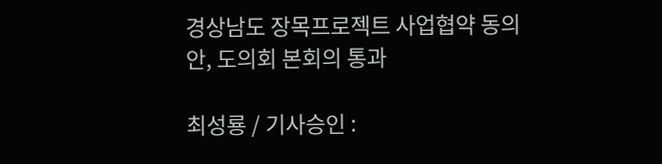경상남도 장목프로젝트 사업협약 동의안, 도의회 본회의 통과

최성룡 / 기사승인 :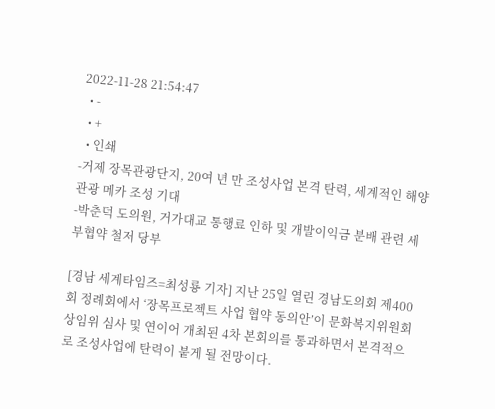2022-11-28 21:54:47
  • -
  • +
  • 인쇄
-거제 장목관광단지, 20여 년 만 조성사업 본격 탄력, 세계적인 해양관광 메카 조성 기대
-박춘덕 도의원, 거가대교 통행료 인하 및 개발이익금 분배 관련 세부협약 철저 당부

[경남 세계타임즈=최성룡 기자] 지난 25일 열린 경남도의회 제400회 정례회에서 ‘장목프로젝트 사업 협약 동의안’이 문화복지위원회 상임위 심사 및 연이어 개최된 4차 본회의를 통과하면서 본격적으로 조성사업에 탄력이 붙게 될 전망이다.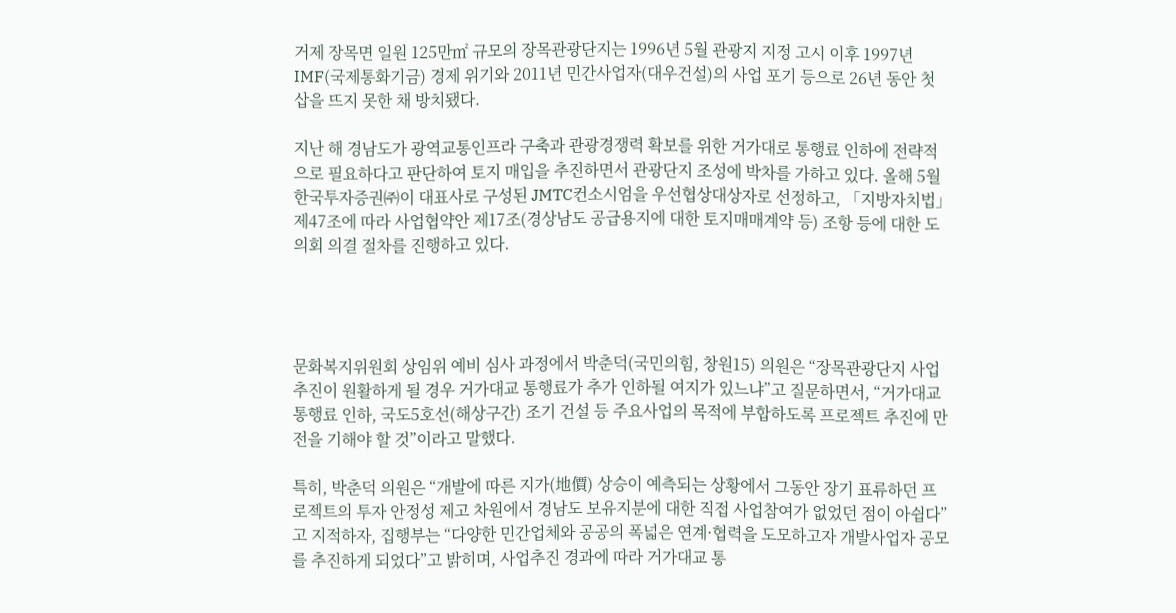거제 장목면 일원 125만㎡ 규모의 장목관광단지는 1996년 5월 관광지 지정 고시 이후 1997년 IMF(국제통화기금) 경제 위기와 2011년 민간사업자(대우건설)의 사업 포기 등으로 26년 동안 첫 삽을 뜨지 못한 채 방치됐다.

지난 해 경남도가 광역교통인프라 구축과 관광경쟁력 확보를 위한 거가대로 통행료 인하에 전략적으로 필요하다고 판단하여 토지 매입을 추진하면서 관광단지 조성에 박차를 가하고 있다. 올해 5월 한국투자증권㈜이 대표사로 구성된 JMTC컨소시엄을 우선협상대상자로 선정하고, 「지방자치법」제47조에 따라 사업협약안 제17조(경상남도 공급용지에 대한 토지매매계약 등) 조항 등에 대한 도의회 의결 절차를 진행하고 있다.




문화복지위원회 상임위 예비 심사 과정에서 박춘덕(국민의힘, 창원15) 의원은 “장목관광단지 사업추진이 원활하게 될 경우 거가대교 통행료가 추가 인하될 여지가 있느냐”고 질문하면서, “거가대교 통행료 인하, 국도5호선(해상구간) 조기 건설 등 주요사업의 목적에 부합하도록 프로젝트 추진에 만전을 기해야 할 것”이라고 말했다.

특히, 박춘덕 의원은 “개발에 따른 지가(地價) 상승이 예측되는 상황에서 그동안 장기 표류하던 프로젝트의 투자 안정성 제고 차원에서 경남도 보유지분에 대한 직접 사업참여가 없었던 점이 아쉽다”고 지적하자, 집행부는 “다양한 민간업체와 공공의 폭넓은 연계·협력을 도모하고자 개발사업자 공모를 추진하게 되었다”고 밝히며, 사업추진 경과에 따라 거가대교 통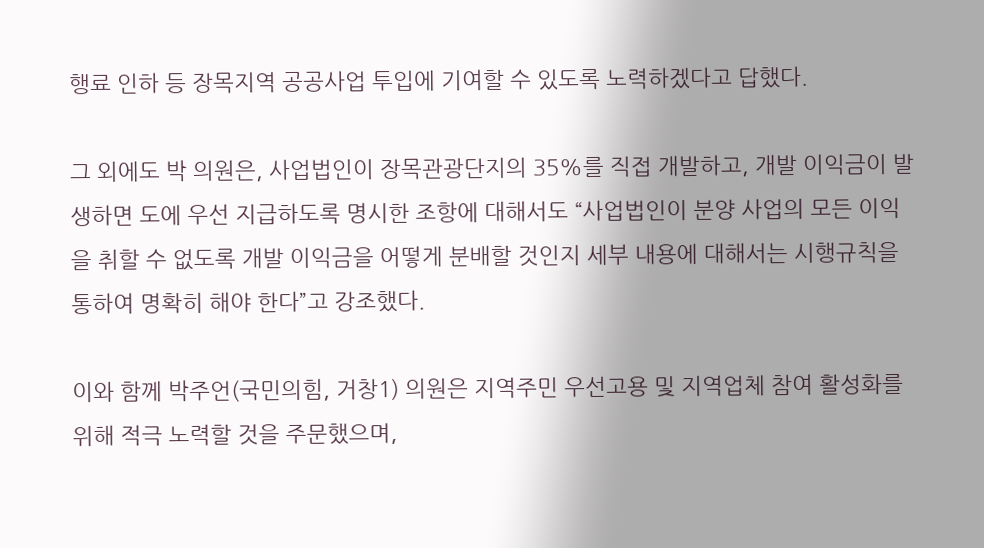행료 인하 등 장목지역 공공사업 투입에 기여할 수 있도록 노력하겠다고 답했다.

그 외에도 박 의원은, 사업법인이 장목관광단지의 35%를 직접 개발하고, 개발 이익금이 발생하면 도에 우선 지급하도록 명시한 조항에 대해서도 “사업법인이 분양 사업의 모든 이익을 취할 수 없도록 개발 이익금을 어떻게 분배할 것인지 세부 내용에 대해서는 시행규칙을 통하여 명확히 해야 한다”고 강조했다.

이와 함께 박주언(국민의힘, 거창1) 의원은 지역주민 우선고용 및 지역업체 참여 활성화를 위해 적극 노력할 것을 주문했으며,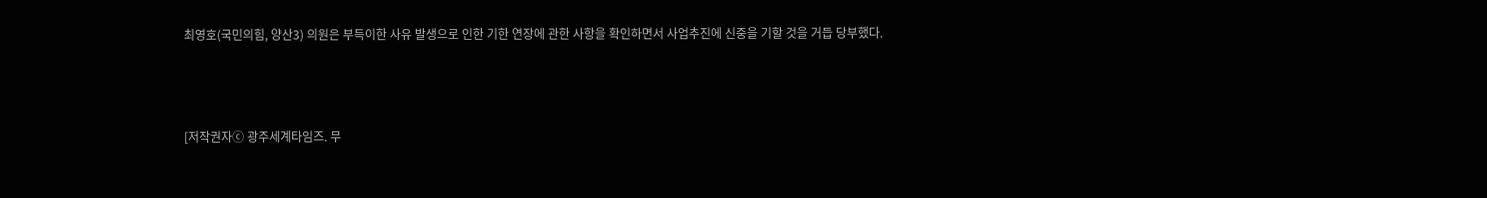최영호(국민의힘, 양산3) 의원은 부득이한 사유 발생으로 인한 기한 연장에 관한 사항을 확인하면서 사업추진에 신중을 기할 것을 거듭 당부했다.



[저작권자ⓒ 광주세계타임즈. 무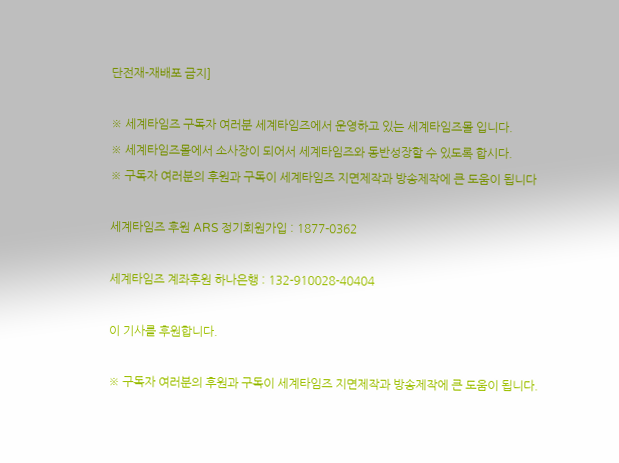단전재-재배포 금지]

※ 세계타임즈 구독자 여러분 세계타임즈에서 운영하고 있는 세계타임즈몰 입니다.
※ 세계타임즈몰에서 소사장이 되어서 세계타임즈와 동반성장할 수 있도록 합시다.
※ 구독자 여러분의 후원과 구독이 세계타임즈 지면제작과 방송제작에 큰 도움이 됩니다

세계타임즈 후원 ARS 정기회원가입 : 1877-0362

세계타임즈 계좌후원 하나은행 : 132-910028-40404

이 기사를 후원합니다.

※ 구독자 여러분의 후원과 구독이 세계타임즈 지면제작과 방송제작에 큰 도움이 됩니다.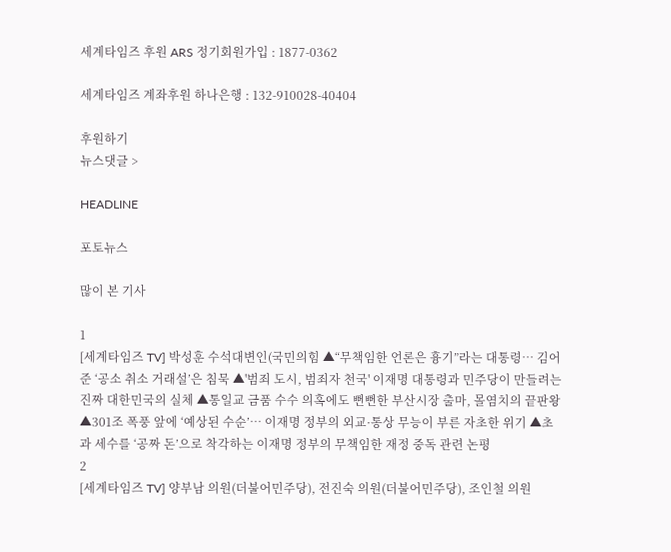세계타임즈 후원 ARS 정기회원가입 : 1877-0362

세계타임즈 계좌후원 하나은행 : 132-910028-40404

후원하기
뉴스댓글 >

HEADLINE

포토뉴스

많이 본 기사

1
[세계타임즈 TV] 박성훈 수석대변인(국민의힘 ▲“무책임한 언론은 흉기”라는 대통령… 김어준 ‘공소 취소 거래설’은 침묵 ▲'범죄 도시, 범죄자 천국' 이재명 대통령과 민주당이 만들려는 진짜 대한민국의 실체 ▲통일교 금품 수수 의혹에도 뻔뻔한 부산시장 출마, 몰염치의 끝판왕 ▲301조 폭풍 앞에 ‘예상된 수순’… 이재명 정부의 외교·통상 무능이 부른 자초한 위기 ▲초과 세수를 ‘공짜 돈’으로 착각하는 이재명 정부의 무책임한 재정 중독 관련 논평
2
[세계타임즈 TV] 양부남 의원(더불어민주당), 전진숙 의원(더불어민주당), 조인철 의원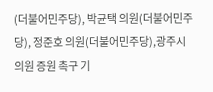(더불어민주당), 박균택 의원(더불어민주당), 정준호 의원(더불어민주당),광주시의원 증원 촉구 기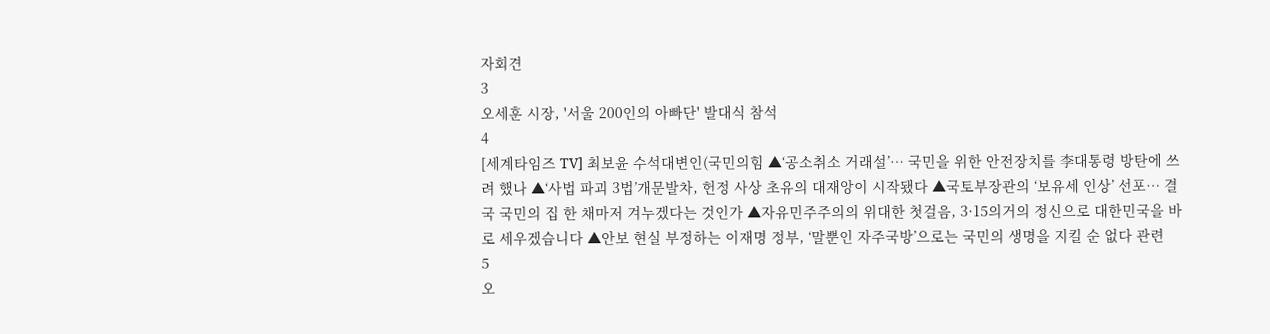자회견
3
오세훈 시장, '서울 200인의 아빠단' 발대식 참석
4
[세계타임즈 TV] 최보윤 수석대변인(국민의힘 ▲‘공소취소 거래설’… 국민을 위한 안전장치를 李대통령 방탄에 쓰려 했나 ▲‘사법 파괴 3법’개문발차, 헌정 사상 초유의 대재앙이 시작됐다 ▲국토부장관의 ‘보유세 인상’ 선포… 결국 국민의 집 한 채마저 겨누겠다는 것인가 ▲자유민주주의의 위대한 첫걸음, 3·15의거의 정신으로 대한민국을 바로 세우겠습니다 ▲안보 현실 부정하는 이재명 정부, ‘말뿐인 자주국방’으로는 국민의 생명을 지킬 순 없다 관련
5
오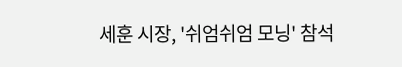세훈 시장, '쉬엄쉬엄 모닝' 참석